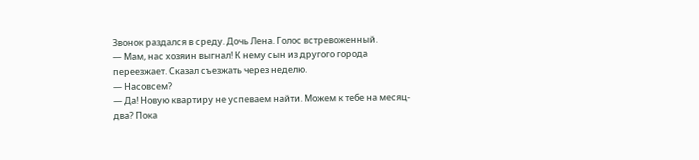Звонок раздался в среду. Дочь Лена. Голос встревоженный.
— Мам, нас хозяин выгнал! К нему сын из другого города переезжает. Сказал съезжать через неделю.
— Насовсем?
— Да! Новую квартиру не успеваем найти. Можем к тебе на месяц-два? Пока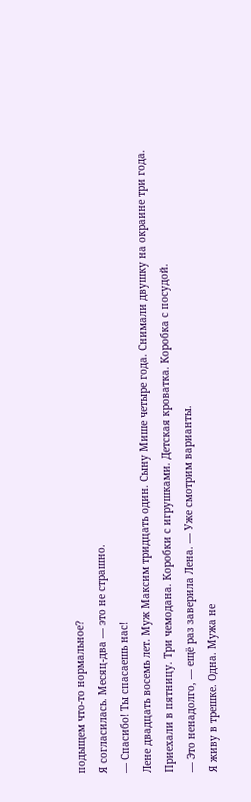подыщем что-то нормальное?
Я согласилась. Месяц-два — это не страшно.
— Спасибо! Ты спасаешь нас!
Лене двадцать восемь лет. Муж Максим тридцать один. Сыну Мише четыре года. Снимали двушку на окраине три года.
Приехали в пятницу. Три чемодана. Коробки с игрушками. Детская кроватка. Коробка с посудой.
— Это ненадолго, — ещё раз заверила Лена. — Уже смотрим варианты.
Я живу в трешке. Одна. Мужа не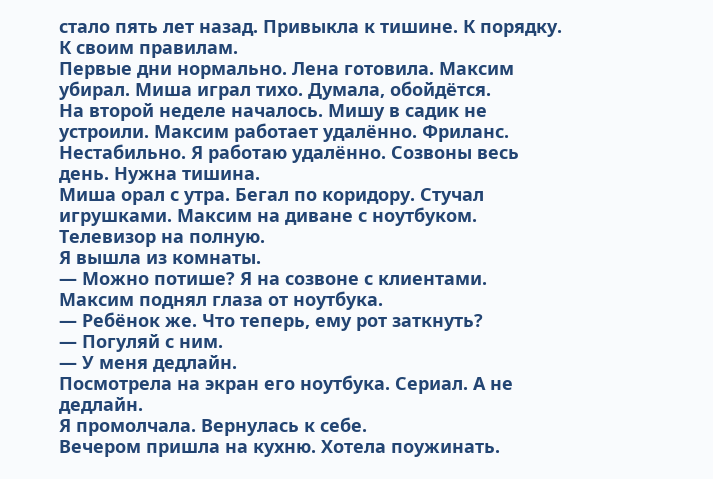стало пять лет назад. Привыкла к тишине. К порядку. К своим правилам.
Первые дни нормально. Лена готовила. Максим убирал. Миша играл тихо. Думала, обойдётся.
На второй неделе началось. Мишу в садик не устроили. Максим работает удалённо. Фриланс. Нестабильно. Я работаю удалённо. Созвоны весь день. Нужна тишина.
Миша орал с утра. Бегал по коридору. Стучал игрушками. Максим на диване с ноутбуком. Телевизор на полную.
Я вышла из комнаты.
— Можно потише? Я на созвоне с клиентами.
Максим поднял глаза от ноутбука.
— Ребёнок же. Что теперь, ему рот заткнуть?
— Погуляй с ним.
— У меня дедлайн.
Посмотрела на экран его ноутбука. Сериал. А не дедлайн.
Я промолчала. Вернулась к себе.
Вечером пришла на кухню. Хотела поужинать.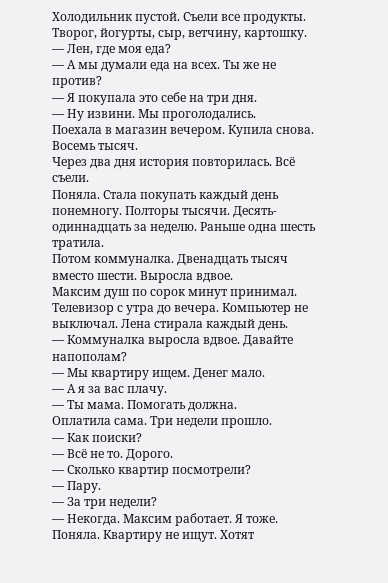Холодильник пустой. Съели все продукты. Творог, йогурты, сыр, ветчину, картошку.
— Лен, где моя еда?
— А мы думали еда на всех. Ты же не против?
— Я покупала это себе на три дня.
— Ну извини. Мы проголодались.
Поехала в магазин вечером. Купила снова. Восемь тысяч.
Через два дня история повторилась. Всё съели.
Поняла. Стала покупать каждый день понемногу. Полторы тысячи. Десять-одиннадцать за неделю. Раньше одна шесть тратила.
Потом коммуналка. Двенадцать тысяч вместо шести. Выросла вдвое.
Максим душ по сорок минут принимал. Телевизор с утра до вечера. Компьютер не выключал. Лена стирала каждый день.
— Коммуналка выросла вдвое. Давайте напополам?
— Мы квартиру ищем. Денег мало.
— А я за вас плачу.
— Ты мама. Помогать должна.
Оплатила сама. Три недели прошло.
— Как поиски?
— Всё не то. Дорого.
— Сколько квартир посмотрели?
— Пару.
— За три недели?
— Некогда. Максим работает. Я тоже.
Поняла. Квартиру не ищут. Хотят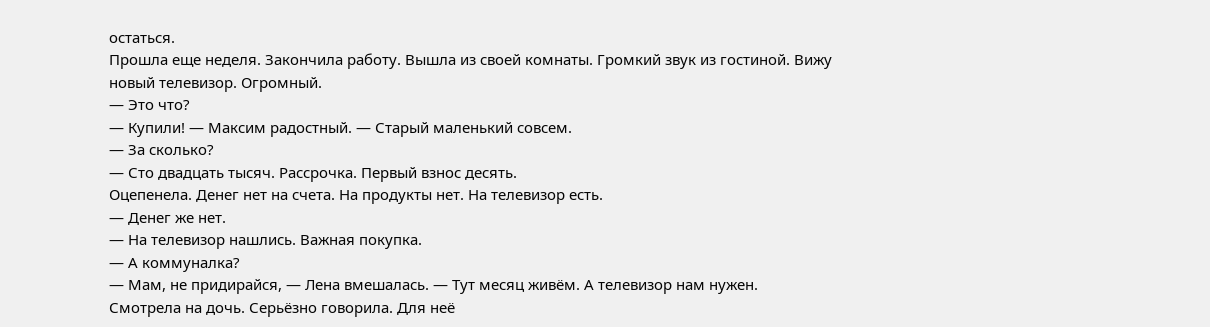остаться.
Прошла еще неделя. Закончила работу. Вышла из своей комнаты. Громкий звук из гостиной. Вижу новый телевизор. Огромный.
— Это что?
— Купили! — Максим радостный. — Старый маленький совсем.
— За сколько?
— Сто двадцать тысяч. Рассрочка. Первый взнос десять.
Оцепенела. Денег нет на счета. На продукты нет. На телевизор есть.
— Денег же нет.
— На телевизор нашлись. Важная покупка.
— А коммуналка?
— Мам, не придирайся, — Лена вмешалась. — Тут месяц живём. А телевизор нам нужен.
Смотрела на дочь. Серьёзно говорила. Для неё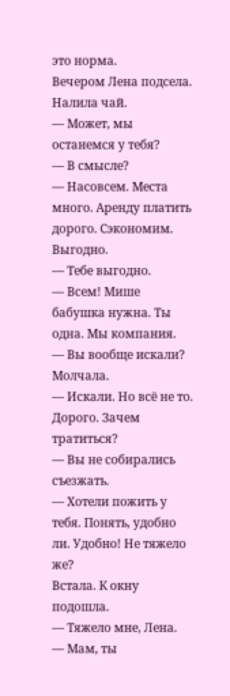это норма.
Вечером Лена подсела. Налила чай.
— Может, мы останемся у тебя?
— В смысле?
— Насовсем. Места много. Аренду платить дорого. Сэкономим. Выгодно.
— Тебе выгодно.
— Всем! Мише бабушка нужна. Ты одна. Мы компания.
— Вы вообще искали?
Молчала.
— Искали. Но всё не то. Дорого. Зачем тратиться?
— Вы не собирались съезжать.
— Хотели пожить у тебя. Понять, удобно ли. Удобно! Не тяжело же?
Встала. К окну подошла.
— Тяжело мне, Лена.
— Мам, ты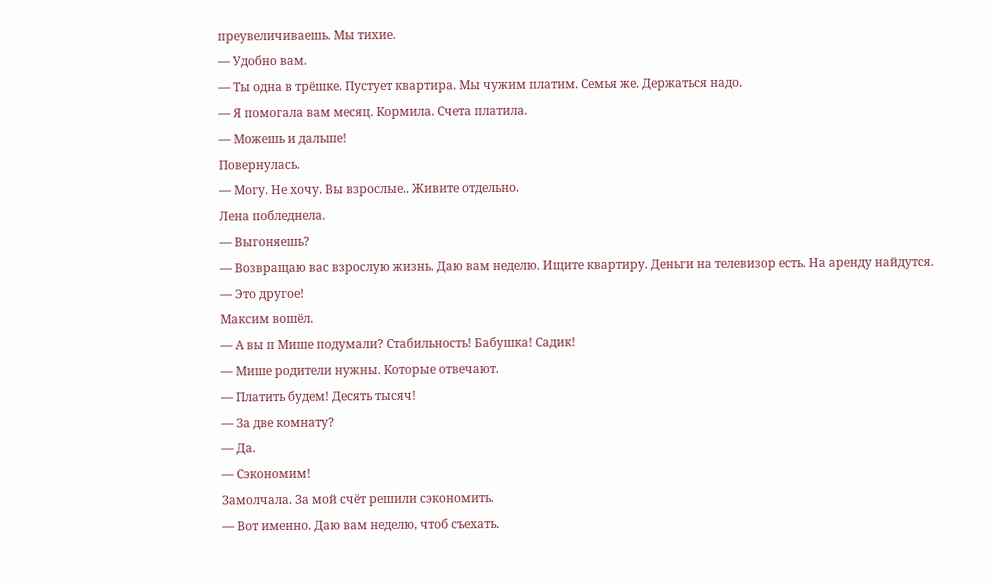преувеличиваешь. Мы тихие.
— Удобно вам.
— Ты одна в трёшке. Пустует квартира. Мы чужим платим. Семья же. Держаться надо.
— Я помогала вам месяц. Кормила. Счета платила.
— Можешь и дальше!
Повернулась.
— Могу. Не хочу. Вы взрослые.. Живите отдельно.
Лена побледнела.
— Выгоняешь?
— Возвращаю вас взрослую жизнь. Даю вам неделю. Ищите квартиру. Деньги на телевизор есть. На аренду найдутся.
— Это другое!
Максим вошёл.
— А вы п Мише подумали? Стабильность! Бабушка! Садик!
— Мише родители нужны. Которые отвечают.
— Платить будем! Десять тысяч!
— За две комнату?
— Да.
— Сэкономим!
Замолчала. За мой счёт решили сэкономить.
— Вот именно. Даю вам неделю, чтоб съехать.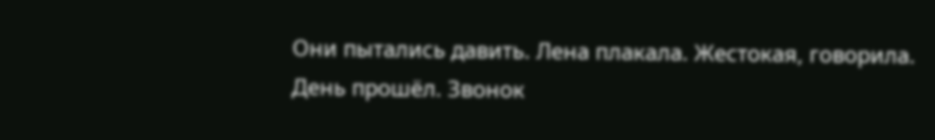Они пытались давить. Лена плакала. Жестокая, говорила.
День прошёл. Звонок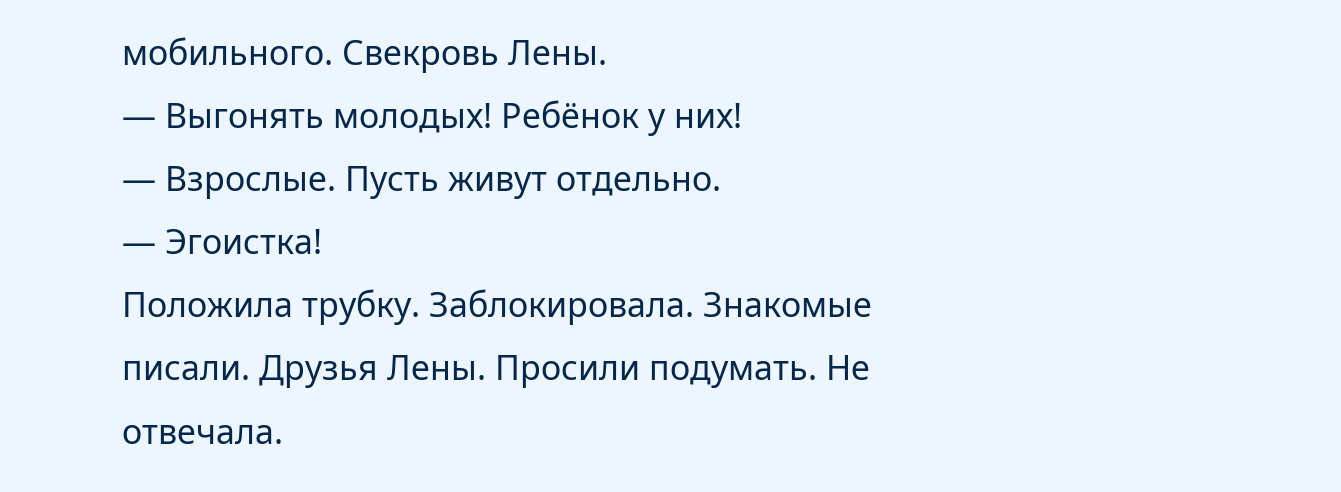мобильного. Свекровь Лены.
— Выгонять молодых! Ребёнок у них!
— Взрослые. Пусть живут отдельно.
— Эгоистка!
Положила трубку. Заблокировала. Знакомые писали. Друзья Лены. Просили подумать. Не отвечала.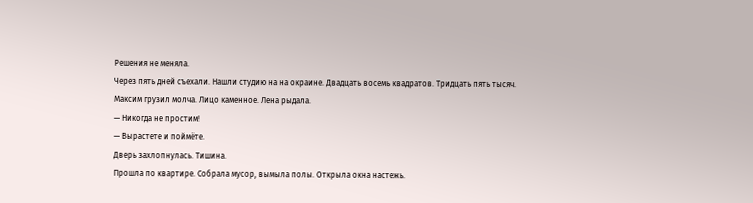Решения не меняла.
Через пять дней съехали. Нашли студию на на окраине. Двадцать восемь квадратов. Тридцать пять тысяч.
Максим грузил молча. Лицо каменное. Лена рыдала.
— Никогда не простим!
— Вырастете и поймёте.
Дверь захлопнулась. Тишина.
Прошла по квартире. Собрала мусор, вымыла полы. Открыла окна настежь.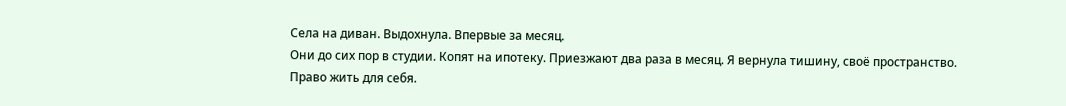Села на диван. Выдохнула. Впервые за месяц.
Они до сих пор в студии. Копят на ипотеку. Приезжают два раза в месяц. Я вернула тишину, своё пространство. Право жить для себя.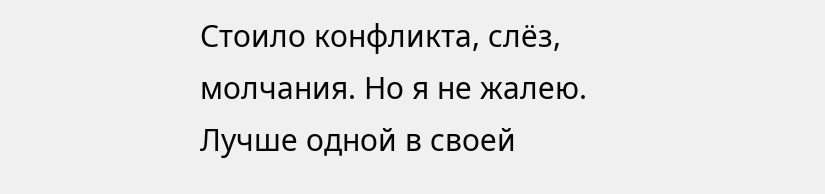Стоило конфликта, слёз, молчания. Но я не жалею. Лучше одной в своей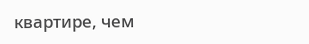квартире, чем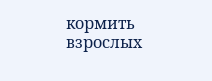кормить взрослых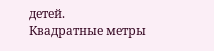детей.
Квадратные метры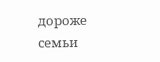дороже семьи